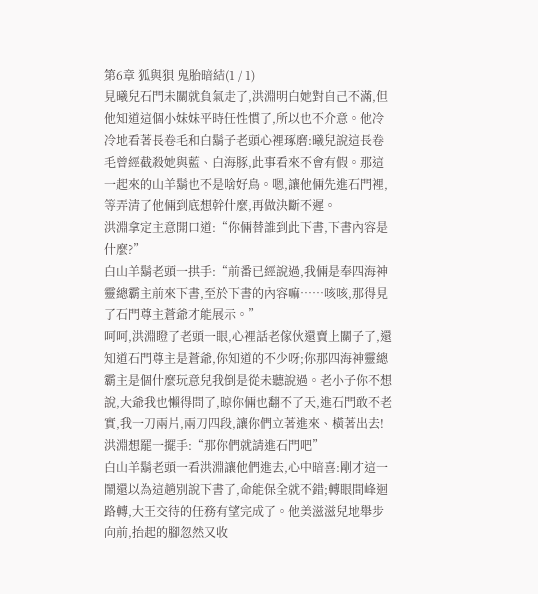第6章 狐與狽 鬼胎暗結(1 / 1)
見曦兒石門未關就負氣走了,洪淵明白她對自己不滿,但他知道這個小妹妹平時任性慣了,所以也不介意。他冷冷地看著長卷毛和白鬍子老頭心裡琢磨:曦兒說這長卷毛曾經截殺她與藍、白海豚,此事看來不會有假。那這一起來的山羊鬍也不是啥好鳥。嗯,讓他倆先進石門裡,等弄清了他倆到底想幹什麼,再做決斷不遲。
洪淵拿定主意開口道:“你倆替誰到此下書,下書內容是什麼?”
白山羊鬍老頭一拱手:“前番已經說過,我倆是奉四海神靈總霸主前來下書,至於下書的內容嘛……咳咳,那得見了石門尊主蒼爺才能展示。”
呵呵,洪淵瞪了老頭一眼,心裡話老傢伙還賣上關子了,還知道石門尊主是蒼爺,你知道的不少呀;你那四海神靈總霸主是個什麼玩意兒我倒是從未聽說過。老小子你不想說,大爺我也懶得問了,晾你倆也翻不了天,進石門敢不老實,我一刀兩片,兩刀四段,讓你們立著進來、橫著出去!洪淵想罷一擺手:“那你們就請進石門吧”
白山羊鬍老頭一看洪淵讓他們進去,心中暗喜:剛才這一鬧還以為這趟別說下書了,命能保全就不錯;轉眼間峰迴路轉,大王交待的任務有望完成了。他美滋滋兒地舉步向前,抬起的腳忽然又收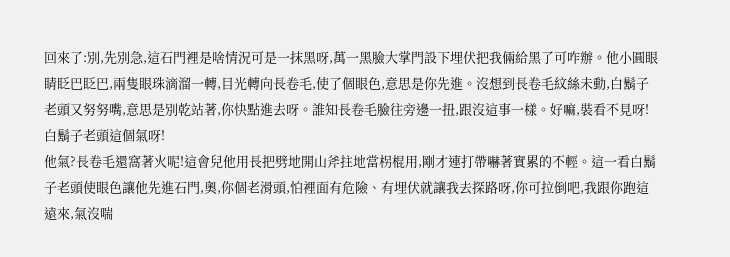回來了:別,先別急,這石門裡是啥情況可是一抹黑呀,萬一黑臉大掌門設下埋伏把我倆給黑了可咋辦。他小圓眼睛眨巴眨巴,兩隻眼珠滴溜一轉,目光轉向長卷毛,使了個眼色,意思是你先進。沒想到長卷毛紋絲未動,白鬍子老頭又努努嘴,意思是別乾站著,你快點進去呀。誰知長卷毛臉往旁邊一扭,跟沒這事一樣。好嘛,裝看不見呀!白鬍子老頭這個氣呀!
他氣?長卷毛還窩著火呢!這會兒他用長把劈地開山斧拄地當柺棍用,剛才連打帶嚇著實累的不輕。這一看白鬍子老頭使眼色讓他先進石門,奧,你個老滑頭,怕裡面有危險、有埋伏就讓我去探路呀,你可拉倒吧,我跟你跑這遠來,氣沒喘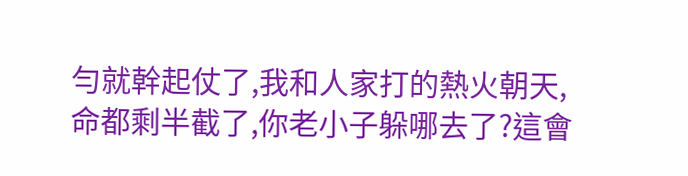勻就幹起仗了,我和人家打的熱火朝天,命都剩半截了,你老小子躲哪去了?這會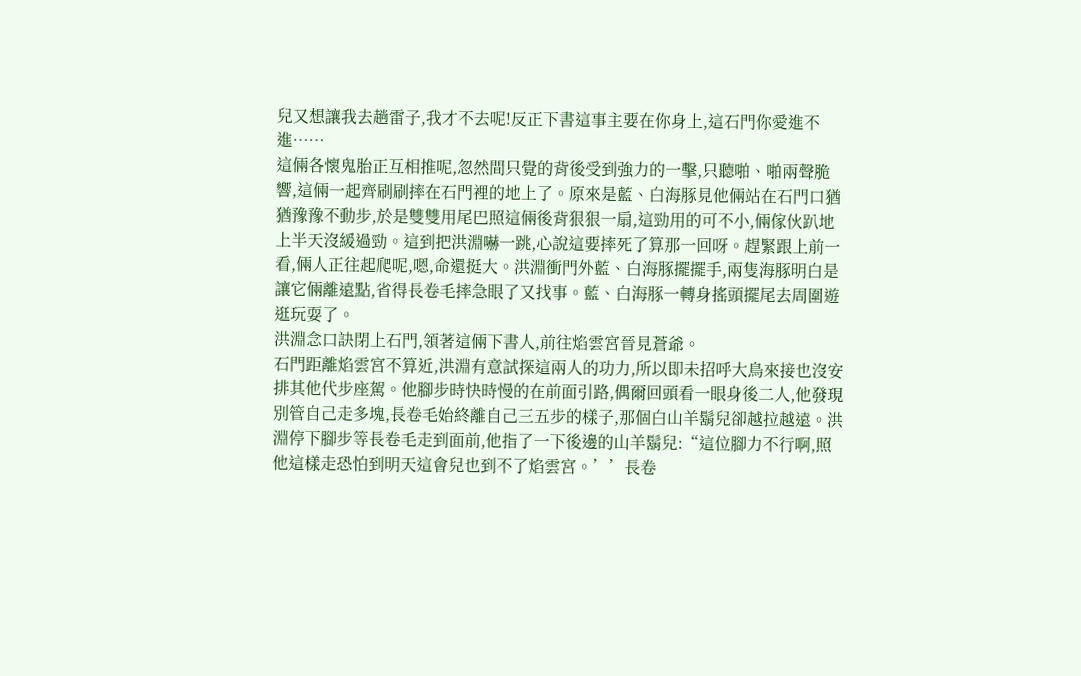兒又想讓我去趟雷子,我才不去呢!反正下書這事主要在你身上,這石門你愛進不進……
這倆各懷鬼胎正互相推呢,忽然間只覺的背後受到強力的一擊,只聽啪、啪兩聲脆響,這倆一起齊刷刷摔在石門裡的地上了。原來是藍、白海豚見他倆站在石門口猶猶豫豫不動步,於是雙雙用尾巴照這倆後背狠狠一扇,這勁用的可不小,倆傢伙趴地上半天沒緩過勁。這到把洪淵嚇一跳,心說這要摔死了算那一回呀。趕緊跟上前一看,倆人正往起爬呢,嗯,命還挺大。洪淵衝門外藍、白海豚擺擺手,兩隻海豚明白是讓它倆離遠點,省得長卷毛摔急眼了又找事。藍、白海豚一轉身搖頭擺尾去周圍遊逛玩耍了。
洪淵念口訣閉上石門,領著這倆下書人,前往焰雲宮晉見蒼爺。
石門距離焰雲宮不算近,洪淵有意試探這兩人的功力,所以即未招呼大鳥來接也沒安排其他代步座駕。他腳步時快時慢的在前面引路,偶爾回頭看一眼身後二人,他發現別管自己走多塊,長卷毛始終離自己三五步的樣子,那個白山羊鬍兒卻越拉越遠。洪淵停下腳步等長卷毛走到面前,他指了一下後邊的山羊鬍兒:“這位腳力不行啊,照他這樣走恐怕到明天這會兒也到不了焰雲宮。’’長卷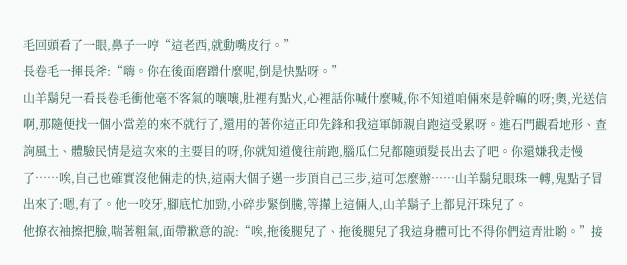毛回頭看了一眼,鼻子一哼“這老西,就動嘴皮行。”
長卷毛一揮長斧:“嗨。你在後面磨蹭什麼呢,倒是快點呀。”
山羊鬍兒一看長卷毛衝他毫不客氣的嚷嚷,肚裡有點火,心裡話你喊什麼喊,你不知道咱倆來是幹嘛的呀;奧,光送信啊,那隨便找一個小當差的來不就行了,還用的著你這正印先鋒和我這軍師親自跑這受累呀。進石門觀看地形、查詢風土、體驗民情是這次來的主要目的呀,你就知道傻往前跑,腦瓜仁兒都隨頭髮長出去了吧。你還嫌我走慢了……唉,自己也確實沒他倆走的快,這兩大個子邁一步頂自己三步,這可怎麼辦……山羊鬍兒眼珠一轉,鬼點子冒出來了:嗯,有了。他一咬牙,腳底忙加勁,小碎步緊倒騰,等攆上這倆人,山羊鬍子上都見汗珠兒了。
他撩衣袖擦把臉,喘著粗氣,面帶歉意的說:“唉,拖後腿兒了、拖後腿兒了我這身體可比不得你們這青壯喲。”接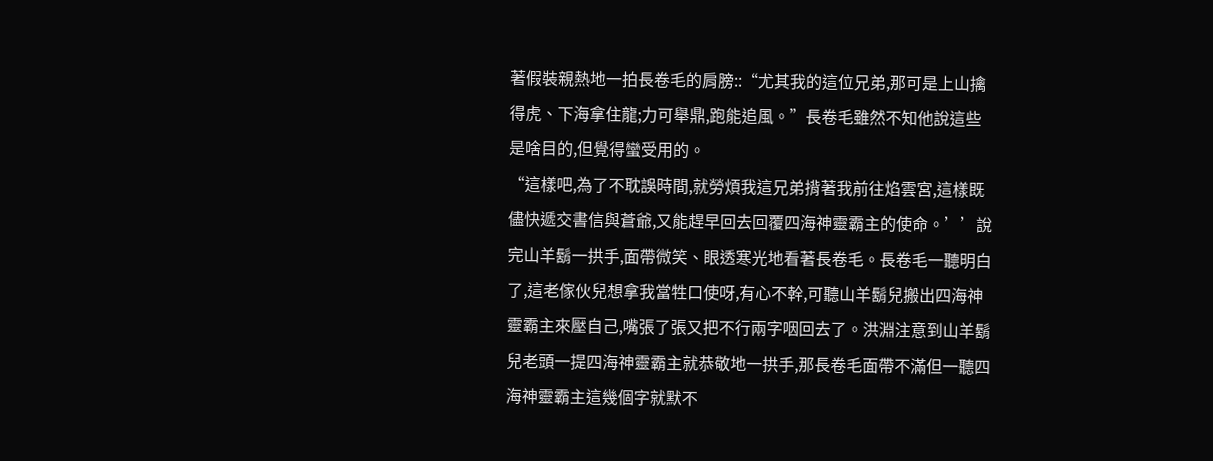著假裝親熱地一拍長卷毛的肩膀::“尤其我的這位兄弟,那可是上山擒得虎、下海拿住龍;力可舉鼎,跑能追風。”長卷毛雖然不知他說這些是啥目的,但覺得蠻受用的。
“這樣吧,為了不耽誤時間,就勞煩我這兄弟揹著我前往焰雲宮,這樣既儘快遞交書信與蒼爺,又能趕早回去回覆四海神靈霸主的使命。’’說完山羊鬍一拱手,面帶微笑、眼透寒光地看著長卷毛。長卷毛一聽明白了,這老傢伙兒想拿我當牲口使呀,有心不幹,可聽山羊鬍兒搬出四海神靈霸主來壓自己,嘴張了張又把不行兩字咽回去了。洪淵注意到山羊鬍兒老頭一提四海神靈霸主就恭敬地一拱手,那長卷毛面帶不滿但一聽四海神靈霸主這幾個字就默不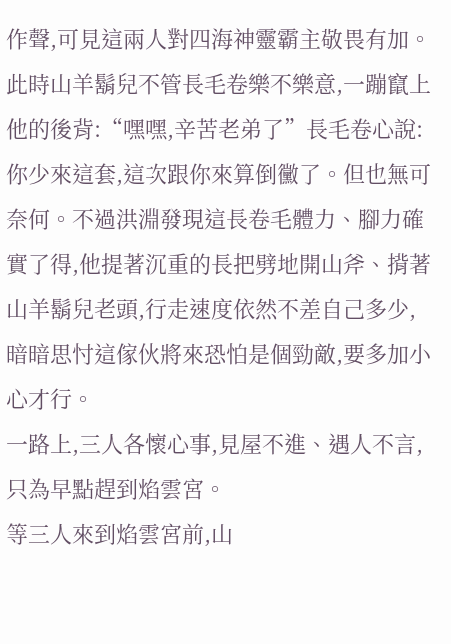作聲,可見這兩人對四海神靈霸主敬畏有加。
此時山羊鬍兒不管長毛卷樂不樂意,一蹦竄上他的後背:“嘿嘿,辛苦老弟了”長毛卷心說:你少來這套,這次跟你來算倒黴了。但也無可奈何。不過洪淵發現這長卷毛體力、腳力確實了得,他提著沉重的長把劈地開山斧、揹著山羊鬍兒老頭,行走速度依然不差自己多少,暗暗思忖這傢伙將來恐怕是個勁敵,要多加小心才行。
一路上,三人各懷心事,見屋不進、遇人不言,只為早點趕到焰雲宮。
等三人來到焰雲宮前,山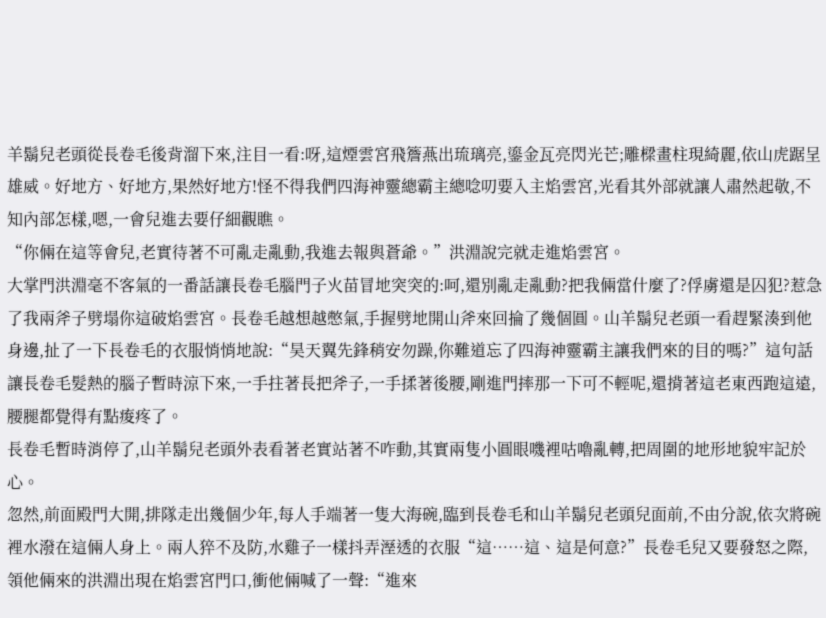羊鬍兒老頭從長卷毛後背溜下來,注目一看:呀,這煙雲宮飛簷燕出琉璃亮,鎏金瓦亮閃光芒;雕樑畫柱現綺麗,依山虎踞呈雄威。好地方、好地方,果然好地方!怪不得我們四海神靈總霸主總唸叨要入主焰雲宮,光看其外部就讓人肅然起敬,不知內部怎樣,嗯,一會兒進去要仔細觀瞧。
“你倆在這等會兒,老實待著不可亂走亂動,我進去報與蒼爺。”洪淵說完就走進焰雲宮。
大掌門洪淵毫不客氣的一番話讓長卷毛腦門子火苗冒地突突的:呵,還別亂走亂動?把我倆當什麼了?俘虜還是囚犯?惹急了我兩斧子劈塌你這破焰雲宮。長卷毛越想越憋氣,手握劈地開山斧來回掄了幾個圓。山羊鬍兒老頭一看趕緊湊到他身邊,扯了一下長卷毛的衣服悄悄地說:“昊天翼先鋒稍安勿躁,你難道忘了四海神靈霸主讓我們來的目的嗎?”這句話讓長卷毛髮熱的腦子暫時涼下來,一手拄著長把斧子,一手揉著後腰,剛進門摔那一下可不輕呢,還揹著這老東西跑這遠,腰腿都覺得有點痠疼了。
長卷毛暫時消停了,山羊鬍兒老頭外表看著老實站著不咋動,其實兩隻小圓眼嘰裡咕嚕亂轉,把周圍的地形地貌牢記於心。
忽然,前面殿門大開,排隊走出幾個少年,每人手端著一隻大海碗,臨到長卷毛和山羊鬍兒老頭兒面前,不由分說,依次將碗裡水潑在這倆人身上。兩人猝不及防,水雞子一樣抖弄溼透的衣服“這……這、這是何意?”長卷毛兒又要發怒之際,領他倆來的洪淵出現在焰雲宮門口,衝他倆喊了一聲:“進來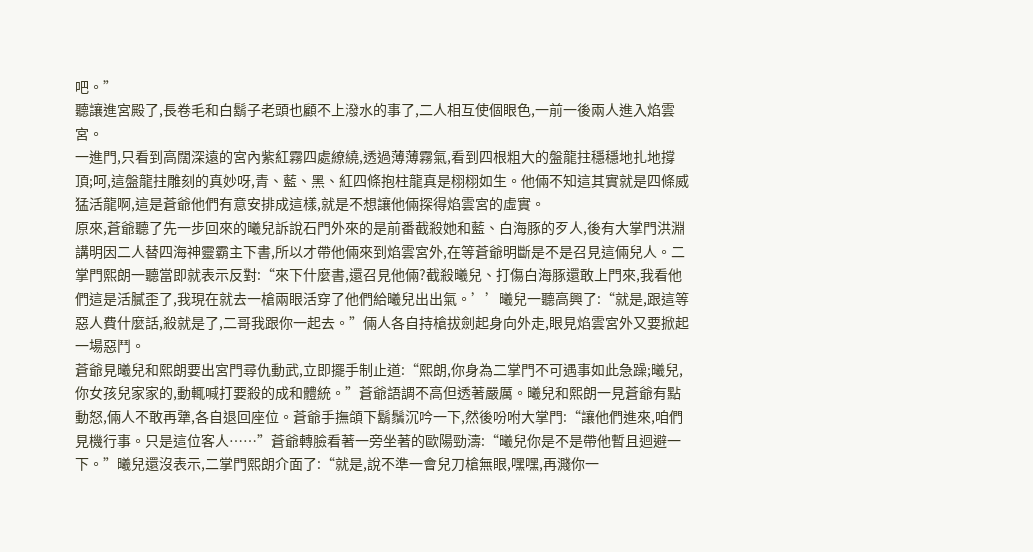吧。”
聽讓進宮殿了,長卷毛和白鬍子老頭也顧不上潑水的事了,二人相互使個眼色,一前一後兩人進入焰雲宮。
一進門,只看到高闊深遠的宮內紫紅霧四處繚繞,透過薄薄霧氣,看到四根粗大的盤龍拄穩穩地扎地撐頂;呵,這盤龍拄雕刻的真妙呀,青、藍、黑、紅四條抱柱龍真是栩栩如生。他倆不知這其實就是四條威猛活龍啊,這是蒼爺他們有意安排成這樣,就是不想讓他倆探得焰雲宮的虛實。
原來,蒼爺聽了先一步回來的曦兒訴說石門外來的是前番截殺她和藍、白海豚的歹人,後有大掌門洪淵講明因二人替四海神靈霸主下書,所以才帶他倆來到焰雲宮外,在等蒼爺明斷是不是召見這倆兒人。二掌門熙朗一聽當即就表示反對:“來下什麼書,還召見他倆?截殺曦兒、打傷白海豚還敢上門來,我看他們這是活膩歪了,我現在就去一槍兩眼活穿了他們給曦兒出出氣。’’曦兒一聽高興了:“就是,跟這等惡人費什麼話,殺就是了,二哥我跟你一起去。”倆人各自持槍拔劍起身向外走,眼見焰雲宮外又要掀起一場惡鬥。
蒼爺見曦兒和熙朗要出宮門尋仇動武,立即擺手制止道:“熙朗,你身為二掌門不可遇事如此急躁;曦兒,你女孩兒家家的,動輒喊打要殺的成和體統。”蒼爺語調不高但透著嚴厲。曦兒和熙朗一見蒼爺有點動怒,倆人不敢再犟,各自退回座位。蒼爺手撫頜下鬍鬚沉吟一下,然後吩咐大掌門:“讓他們進來,咱們見機行事。只是這位客人……”蒼爺轉臉看著一旁坐著的歐陽勁濤:“曦兒你是不是帶他暫且迴避一下。”曦兒還沒表示,二掌門熙朗介面了:“就是,說不準一會兒刀槍無眼,嘿嘿,再濺你一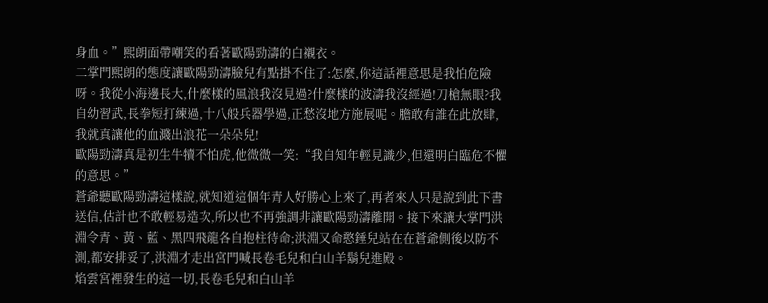身血。”熙朗面帶嘲笑的看著歐陽勁濤的白襯衣。
二掌門熙朗的態度讓歐陽勁濤臉兒有點掛不住了:怎麼,你這話裡意思是我怕危險呀。我從小海邊長大,什麼樣的風浪我沒見過?什麼樣的波濤我沒經過!刀槍無眼?我自幼習武,長拳短打練過,十八般兵器學過,正愁沒地方施展呢。膽敢有誰在此放肆,我就真讓他的血濺出浪花一朵朵兒!
歐陽勁濤真是初生牛犢不怕虎,他微微一笑:“我自知年輕見識少,但還明白臨危不懼的意思。”
蒼爺聽歐陽勁濤這樣說,就知道這個年青人好勝心上來了,再者來人只是說到此下書送信,估計也不敢輕易造次,所以也不再強調非讓歐陽勁濤離開。接下來讓大掌門洪淵令青、黃、藍、黑四飛龍各自抱柱待命;洪淵又命憨錘兒站在在蒼爺側後以防不測,都安排妥了,洪淵才走出宮門喊長卷毛兒和白山羊鬍兒進殿。
焰雲宮裡發生的這一切,長卷毛兒和白山羊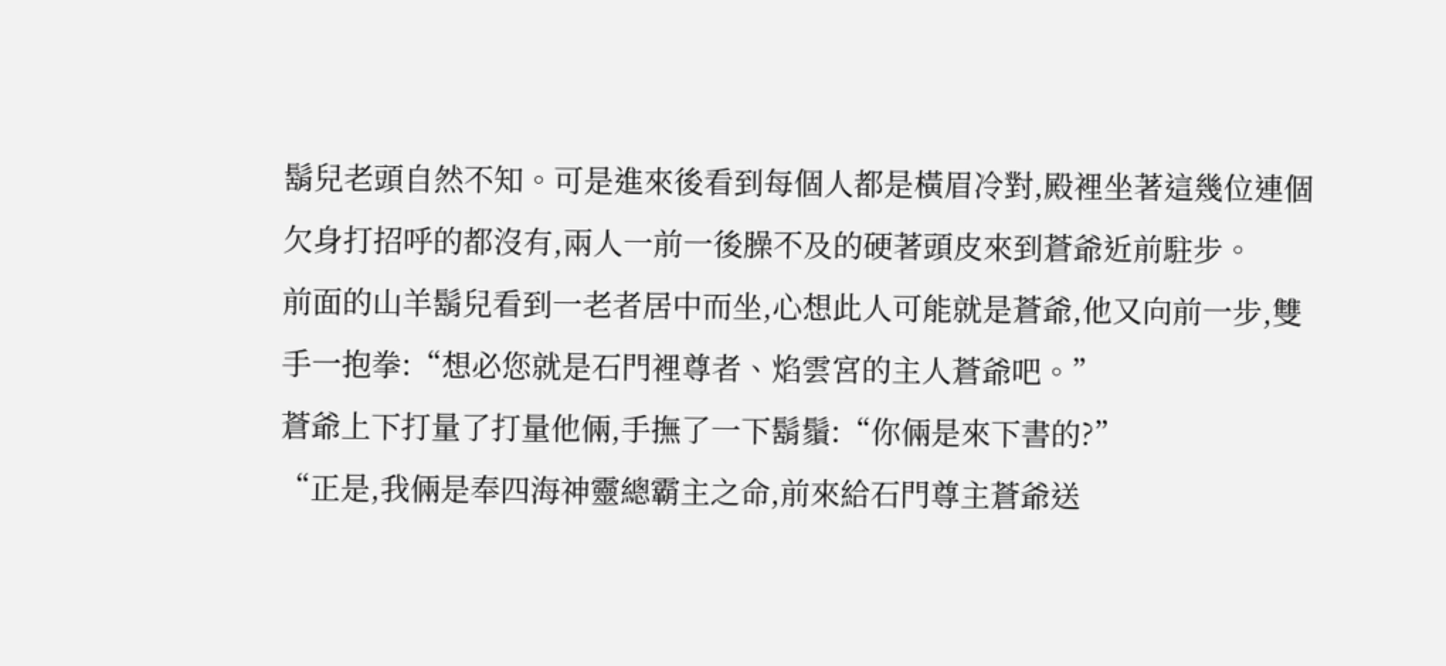鬍兒老頭自然不知。可是進來後看到每個人都是橫眉冷對,殿裡坐著這幾位連個欠身打招呼的都沒有,兩人一前一後臊不及的硬著頭皮來到蒼爺近前駐步。
前面的山羊鬍兒看到一老者居中而坐,心想此人可能就是蒼爺,他又向前一步,雙手一抱拳:“想必您就是石門裡尊者、焰雲宮的主人蒼爺吧。”
蒼爺上下打量了打量他倆,手撫了一下鬍鬚:“你倆是來下書的?”
“正是,我倆是奉四海神靈總霸主之命,前來給石門尊主蒼爺送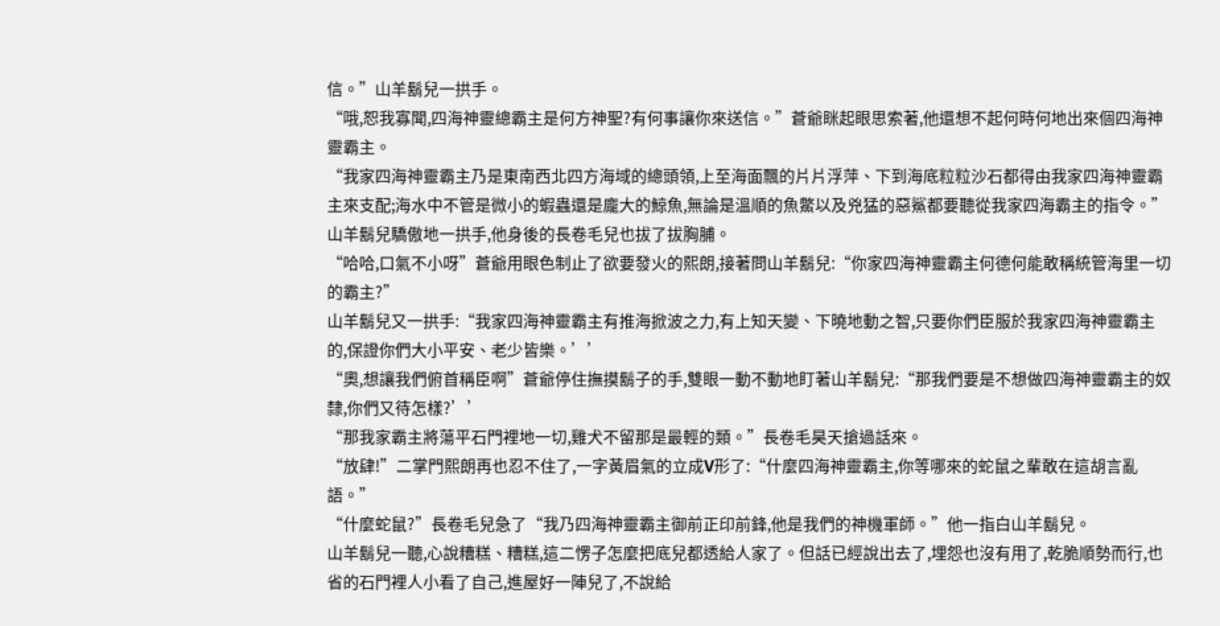信。”山羊鬍兒一拱手。
“哦,恕我寡聞,四海神靈總霸主是何方神聖?有何事讓你來送信。”蒼爺眯起眼思索著,他還想不起何時何地出來個四海神靈霸主。
“我家四海神靈霸主乃是東南西北四方海域的總頭領,上至海面飄的片片浮萍、下到海底粒粒沙石都得由我家四海神靈霸主來支配;海水中不管是微小的蝦蟲還是龐大的鯨魚,無論是溫順的魚鱉以及兇猛的惡鯊都要聽從我家四海霸主的指令。”山羊鬍兒驕傲地一拱手,他身後的長卷毛兒也拔了拔胸脯。
“哈哈,口氣不小呀”蒼爺用眼色制止了欲要發火的熙朗,接著問山羊鬍兒:“你家四海神靈霸主何德何能敢稱統管海里一切的霸主?”
山羊鬍兒又一拱手:“我家四海神靈霸主有推海掀波之力,有上知天變、下曉地動之智,只要你們臣服於我家四海神靈霸主的,保證你們大小平安、老少皆樂。’’
“奧,想讓我們俯首稱臣啊”蒼爺停住撫摸鬍子的手,雙眼一動不動地盯著山羊鬍兒:“那我們要是不想做四海神靈霸主的奴隸,你們又待怎樣?’’
“那我家霸主將蕩平石門裡地一切,雞犬不留那是最輕的類。”長卷毛昊天搶過話來。
“放肆!”二掌門熙朗再也忍不住了,一字黃眉氣的立成V形了:“什麼四海神靈霸主,你等哪來的蛇鼠之輩敢在這胡言亂語。”
“什麼蛇鼠?”長卷毛兒急了“我乃四海神靈霸主御前正印前鋒,他是我們的神機軍師。”他一指白山羊鬍兒。
山羊鬍兒一聽,心說糟糕、糟糕,這二愣子怎麼把底兒都透給人家了。但話已經說出去了,埋怨也沒有用了,乾脆順勢而行,也省的石門裡人小看了自己,進屋好一陣兒了,不說給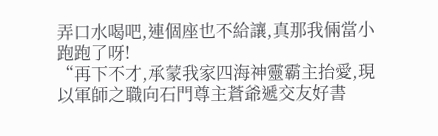弄口水喝吧,連個座也不給讓,真那我倆當小跑跑了呀!
“再下不才,承蒙我家四海神靈霸主抬愛,現以軍師之職向石門尊主蒼爺遞交友好書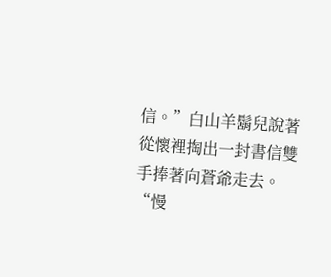信。”白山羊鬍兒說著從懷裡掏出一封書信雙手捧著向蒼爺走去。
“慢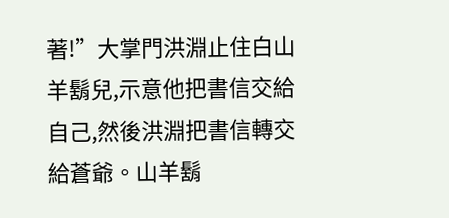著!”大掌門洪淵止住白山羊鬍兒,示意他把書信交給自己,然後洪淵把書信轉交給蒼爺。山羊鬍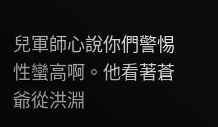兒軍師心說你們警惕性蠻高啊。他看著蒼爺從洪淵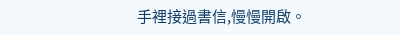手裡接過書信,慢慢開啟。